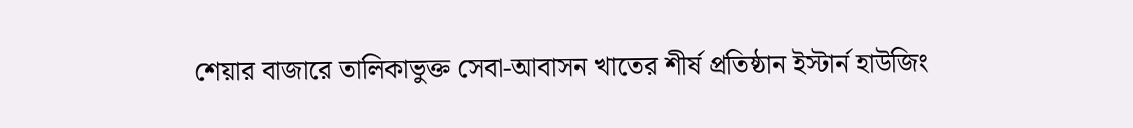শেয়ার বাজারে তালিকাভুক্ত সেবা-আবাসন খাতের শীর্ষ প্রতিষ্ঠান ইস্টার্ন হাউজিং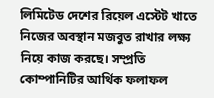লিমিটেড দেশের রিয়েল এস্টেট খাতে নিজের অবস্থান মজবুত রাখার লক্ষ্য নিয়ে কাজ করছে। সম্প্রতি কোম্পানিটির আর্থিক ফলাফল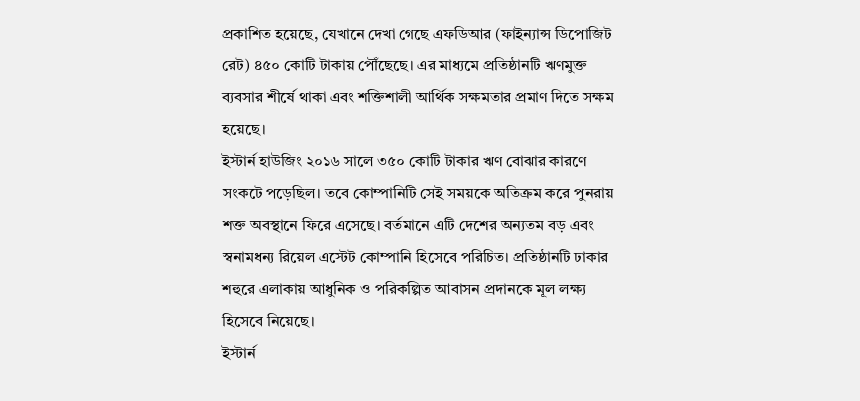প্রকাশিত হয়েছে, যেখানে দেখা গেছে এফডিআর (ফাইন্যান্স ডিপোজিট রেট) ৪৫০ কোটি টাকায় পৌঁছেছে। এর মাধ্যমে প্রতিষ্ঠানটি ঋণমুক্ত ব্যবসার শীর্ষে থাকা এবং শক্তিশালী আর্থিক সক্ষমতার প্রমাণ দিতে সক্ষম হয়েছে।
ইস্টার্ন হাউজিং ২০১৬ সালে ৩৫০ কোটি টাকার ঋণ বোঝার কারণে সংকটে পড়েছিল। তবে কোম্পানিটি সেই সময়কে অতিক্রম করে পুনরায় শক্ত অবস্থানে ফিরে এসেছে। বর্তমানে এটি দেশের অন্যতম বড় এবং স্বনামধন্য রিয়েল এস্টেট কোম্পানি হিসেবে পরিচিত। প্রতিষ্ঠানটি ঢাকার শহুরে এলাকায় আধুনিক ও পরিকল্পিত আবাসন প্রদানকে মূল লক্ষ্য হিসেবে নিয়েছে।
ইস্টার্ন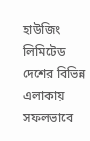হাউজিং লিমিটেড দেশের বিভিন্ন এলাকায় সফলভাবে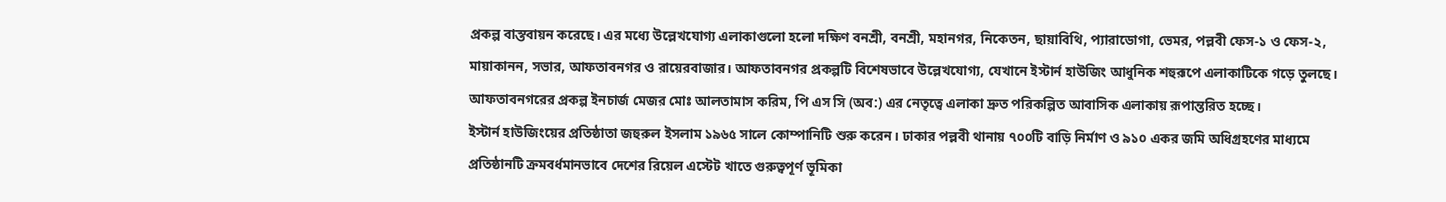প্রকল্প বাস্তবায়ন করেছে। এর মধ্যে উল্লেখযোগ্য এলাকাগুলো হলো দক্ষিণ বনশ্রী, বনশ্রী, মহানগর, নিকেতন, ছায়াবিথি, প্যারাডোগা, ভেমর, পল্লবী ফেস-১ ও ফেস-২, মায়াকানন, সভার, আফতাবনগর ও রায়েরবাজার। আফতাবনগর প্রকল্পটি বিশেষভাবে উল্লেখযোগ্য, যেখানে ইস্টার্ন হাউজিং আধুনিক শহুরূপে এলাকাটিকে গড়ে তুলছে। আফতাবনগরের প্রকল্প ইনচার্জ মেজর মোঃ আলতামাস করিম, পি এস সি (অব:) এর নেতৃত্বে এলাকা দ্রুত পরিকল্পিত আবাসিক এলাকায় রূপান্তরিত হচ্ছে।
ইস্টার্ন হাউজিংয়ের প্রতিষ্ঠাতা জহুরুল ইসলাম ১৯৬৫ সালে কোম্পানিটি শুরু করেন। ঢাকার পল্লবী থানায় ৭০০টি বাড়ি নির্মাণ ও ৯১০ একর জমি অধিগ্রহণের মাধ্যমে প্রতিষ্ঠানটি ক্রমবর্ধমানভাবে দেশের রিয়েল এস্টেট খাতে গুরুত্বপূর্ণ ভূমিকা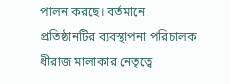পালন করছে। বর্তমানে প্রতিষ্ঠানটির ব্যবস্থাপনা পরিচালক ধীরাজ মালাকার নেতৃত্বে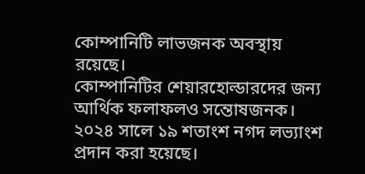কোম্পানিটি লাভজনক অবস্থায় রয়েছে।
কোম্পানিটির শেয়ারহোল্ডারদের জন্য আর্থিক ফলাফলও সন্তোষজনক। ২০২৪ সালে ১৯ শতাংশ নগদ লভ্যাংশ প্রদান করা হয়েছে।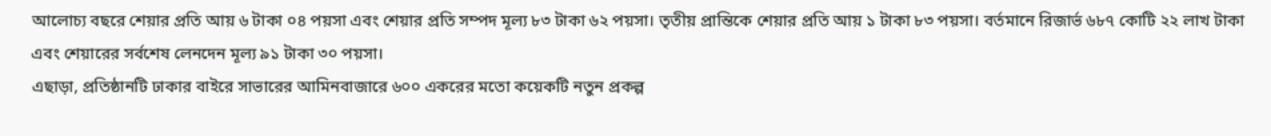আলোচ্য বছরে শেয়ার প্রতি আয় ৬ টাকা ০৪ পয়সা এবং শেয়ার প্রতি সম্পদ মূল্য ৮৩ টাকা ৬২ পয়সা। তৃতীয় প্রান্তিকে শেয়ার প্রতি আয় ১ টাকা ৮৩ পয়সা। বর্তমানে রিজার্ভ ৬৮৭ কোটি ২২ লাখ টাকা এবং শেয়ারের সর্বশেষ লেনদেন মূল্য ৯১ টাকা ৩০ পয়সা।
এছাড়া, প্রতিষ্ঠানটি ঢাকার বাইরে সাভারের আমিনবাজারে ৬০০ একরের মতো কয়েকটি নতুন প্রকল্প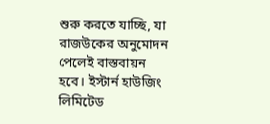শুরু করতে যাচ্ছি, যা রাজউকের অনুমোদন পেলেই বাস্তবায়ন হবে। ইস্টার্ন হাউজিং লিমিটেড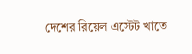দেশের রিয়েল এস্টেট খাতে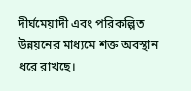দীর্ঘমেয়াদী এবং পরিকল্পিত উন্নয়নের মাধ্যমে শক্ত অবস্থান ধরে রাখছে।